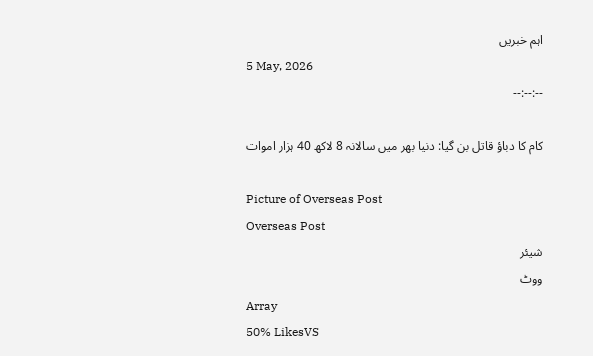اہم خبریں
5 May, 2026
--:--:--

کام کا دباؤ قاتل بن گیا: دنیا بھر میں سالانہ 8 لاکھ 40 ہزار اموات

Picture of Overseas Post
Overseas Post
شیئر
ووٹ
Array
50% LikesVS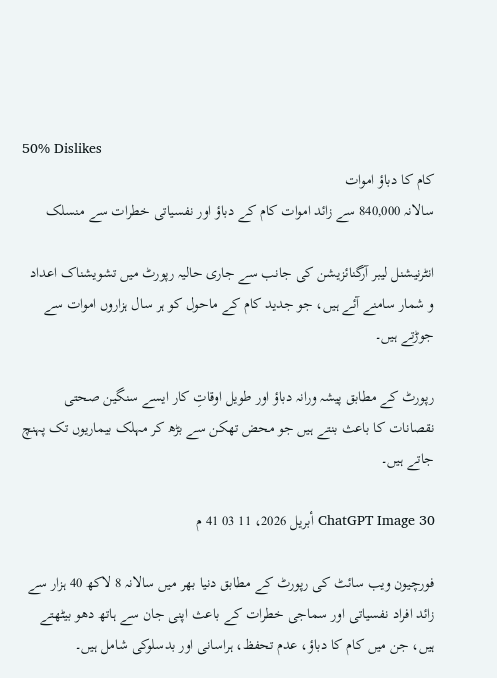50% Dislikes
کام کا دباؤ اموات
سالانہ 840,000 سے زائد اموات کام کے دباؤ اور نفسیاتی خطرات سے منسلک

انٹرنیشنل لیبر آرگنائزیشن کی جانب سے جاری حالیہ رپورٹ میں تشویشناک اعداد و شمار سامنے آئے ہیں، جو جدید کام کے ماحول کو ہر سال ہزاروں اموات سے جوڑتے ہیں۔

رپورٹ کے مطابق پیشہ ورانہ دباؤ اور طویل اوقاتِ کار ایسے سنگین صحتی نقصانات کا باعث بنتے ہیں جو محض تھکن سے بڑھ کر مہلک بیماریوں تک پہنچ جاتے ہیں۔

ChatGPT Image 30 أبريل 2026، 11 03 41 م

فورچیون ویب سائٹ کی رپورٹ کے مطابق دنیا بھر میں سالانہ 8 لاکھ 40 ہزار سے زائد افراد نفسیاتی اور سماجی خطرات کے باعث اپنی جان سے ہاتھ دھو بیٹھتے ہیں، جن میں کام کا دباؤ، عدم تحفظ، ہراسانی اور بدسلوکی شامل ہیں۔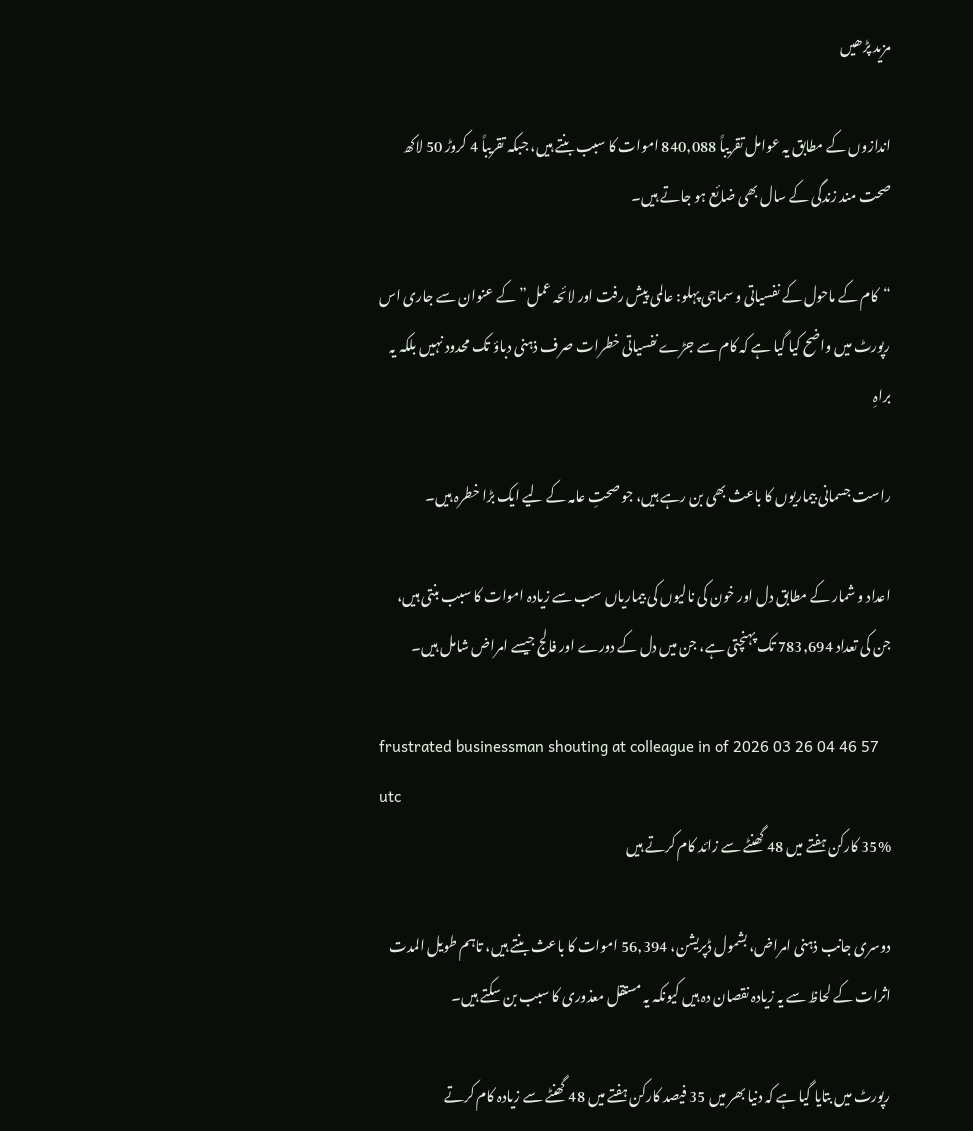مزید پڑھیں

اندازوں کے مطابق یہ عوامل تقریباً 840,088 اموات کا سبب بنتے ہیں، جبکہ تقریباً 4 کروڑ 50 لاکھ صحت مند زندگی کے سال بھی ضائع ہو جاتے ہیں۔

“کام کے ماحول کے نفسیاتی و سماجی پہلو: عالمی پیش رفت اور لائحہ عمل” کے عنوان سے جاری اس رپورٹ میں واضح کیا گیا ہے کہ کام سے جڑے نفسیاتی خطرات صرف ذہنی دباؤ تک محدود نہیں بلکہ یہ براہِ

راست جسمانی بیماریوں کا باعث بھی بن رہے ہیں، جو صحتِ عامہ کے لیے ایک بڑا خطرہ ہیں۔

اعداد و شمار کے مطابق دل اور خون کی نالیوں کی بیماریاں سب سے زیادہ اموات کا سبب بنتی ہیں، جن کی تعداد 783,694 تک پہنچتی ہے، جن میں دل کے دورے اور فالج جیسے امراض شامل ہیں۔

frustrated businessman shouting at colleague in of 2026 03 26 04 46 57 utc
35% کارکن ہفتے میں 48 گھنٹے سے زائد کام کرتے ہیں

دوسری جانب ذہنی امراض، بشمول ڈپریشن، 56,394 اموات کا باعث بنتے ہیں، تاہم طویل المدت اثرات کے لحاظ سے یہ زیادہ نقصان دہ ہیں کیونکہ یہ مستقل معذوری کا سبب بن سکتے ہیں۔

رپورٹ میں بتایا گیا ہے کہ دنیا بھر میں 35 فیصد کارکن ہفتے میں 48 گھنٹے سے زیادہ کام کرتے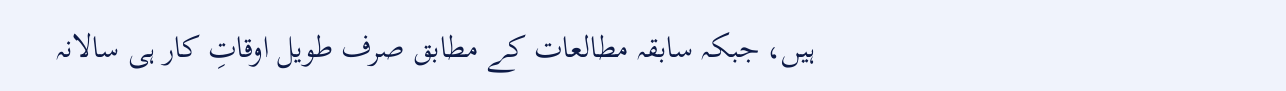ہیں، جبکہ سابقہ مطالعات کے مطابق صرف طویل اوقاتِ کار ہی سالانہ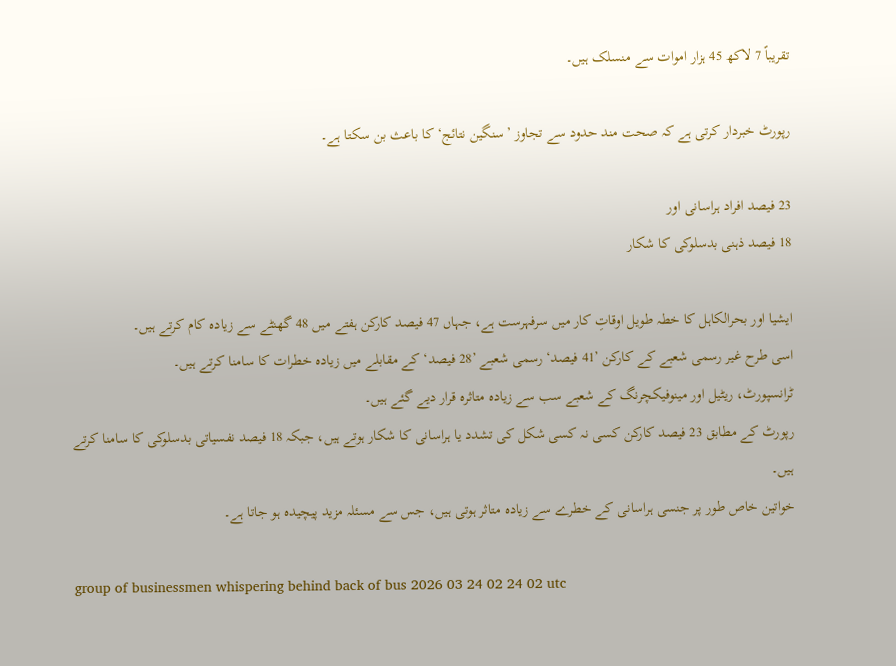تقریباً 7 لاکھ 45 ہزار اموات سے منسلک ہیں۔

رپورٹ خبردار کرتی ہے کہ صحت مند حدود سے تجاوز ’سنگین نتائج‘ کا باعث بن سکتا ہے۔

23 فیصد افراد ہراسانی اور
18 فیصد ذہنی بدسلوکی کا شکار

ایشیا اور بحرالکاہل کا خطہ طویل اوقاتِ کار میں سرفہرست ہے، جہاں 47 فیصد کارکن ہفتے میں 48 گھنٹے سے زیادہ کام کرتے ہیں۔
اسی طرح غیر رسمی شعبے کے کارکن ’41 فیصد‘ رسمی شعبے ’28 فیصد‘ کے مقابلے میں زیادہ خطرات کا سامنا کرتے ہیں۔
ٹرانسپورٹ، ریٹیل اور مینوفیکچرنگ کے شعبے سب سے زیادہ متاثرہ قرار دیے گئے ہیں۔
رپورٹ کے مطابق 23 فیصد کارکن کسی نہ کسی شکل کی تشدد یا ہراسانی کا شکار ہوتے ہیں، جبکہ 18 فیصد نفسیاتی بدسلوکی کا سامنا کرتے ہیں۔
خواتین خاص طور پر جنسی ہراسانی کے خطرے سے زیادہ متاثر ہوتی ہیں، جس سے مسئلہ مزید پیچیدہ ہو جاتا ہے۔

group of businessmen whispering behind back of bus 2026 03 24 02 24 02 utc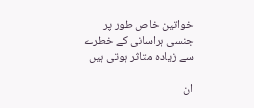خواتین خاص طور پر جنسی ہراسانی کے خطرے سے زیادہ متاثر ہوتی ہیں

ان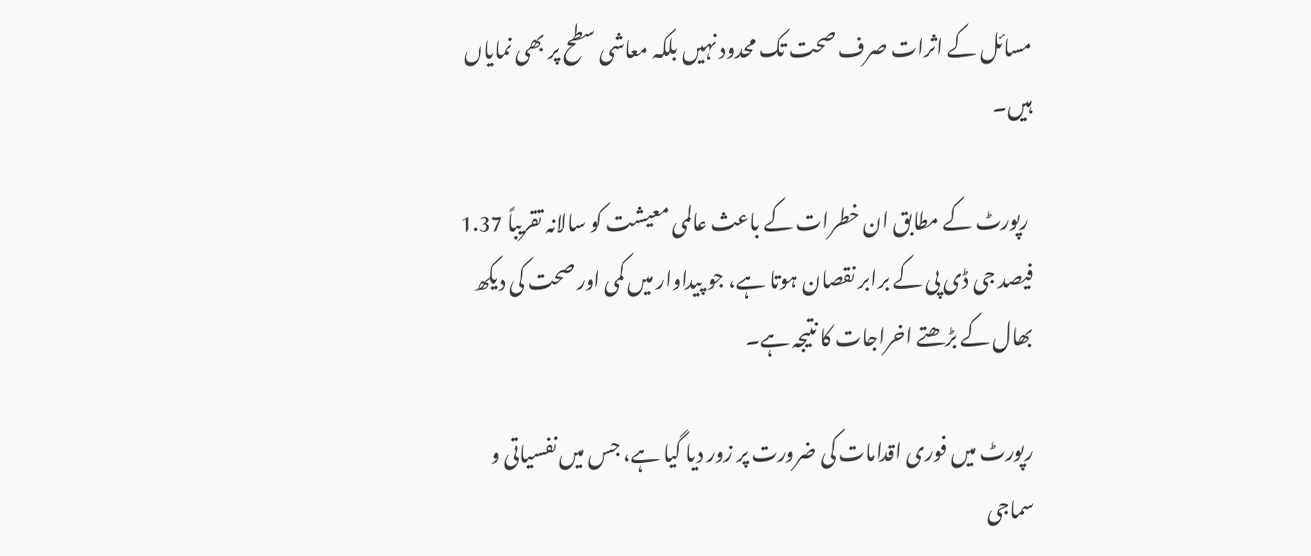مسائل کے اثرات صرف صحت تک محدود نہیں بلکہ معاشی سطح پر بھی نمایاں ہیں۔

 رپورٹ کے مطابق ان خطرات کے باعث عالمی معیشت کو سالانہ تقریباً 1.37 فیصد جی ڈی پی کے برابر نقصان ہوتا ہے، جو پیداوار میں کمی اور صحت کی دیکھ بھال کے بڑھتے اخراجات کا نتیجہ ہے۔

رپورٹ میں فوری اقدامات کی ضرورت پر زور دیا گیا ہے، جس میں نفسیاتی و سماجی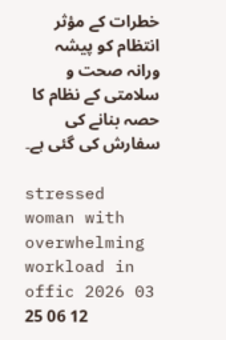خطرات کے مؤثر انتظام کو پیشہ ورانہ صحت و سلامتی کے نظام کا حصہ بنانے کی سفارش کی گئی ہے۔

stressed woman with overwhelming workload in offic 2026 03 25 06 12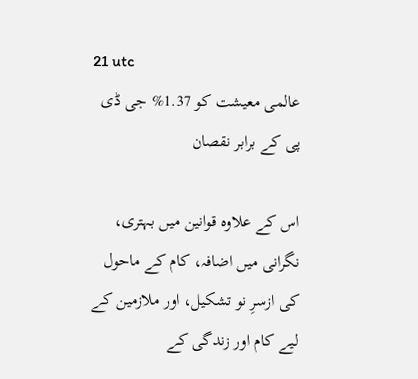21 utc
عالمی معیشت کو 1.37% جی ڈی پی کے برابر نقصان

اس کے علاوہ قوانین میں بہتری، نگرانی میں اضافہ، کام کے ماحول کی ازسرِ نو تشکیل، اور ملازمین کے لیے کام اور زندگی کے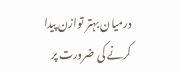درمیان بہتر توازن پیدا کرنے کی ضرورت پر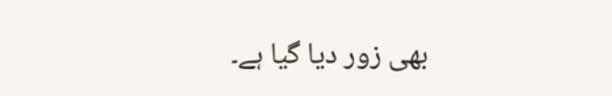بھی زور دیا گیا ہے۔